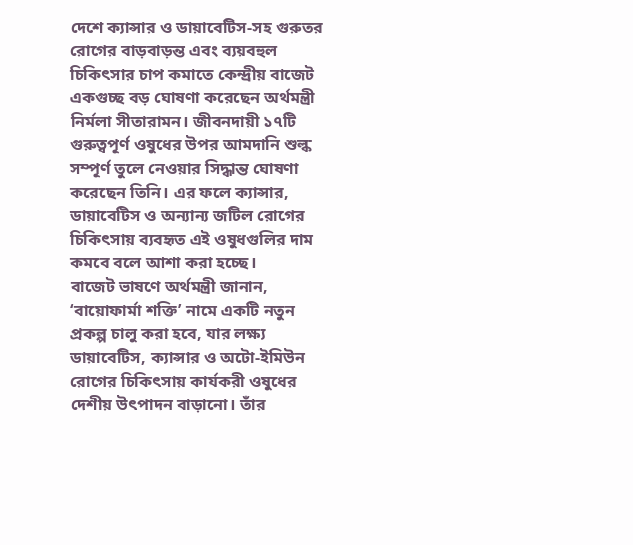দেশে ক্যান্সার ও ডায়াবেটিস-সহ গুরুতর রোগের বাড়বাড়ন্ত এবং ব্যয়বহুল চিকিৎসার চাপ কমাতে কেন্দ্রীয় বাজেট একগুচ্ছ বড় ঘোষণা করেছেন অর্থমন্ত্রী নির্মলা সীতারামন। জীবনদায়ী ১৭টি গুরুত্বপূর্ণ ওষুধের উপর আমদানি শুল্ক সম্পূর্ণ তুলে নেওয়ার সিদ্ধান্ত ঘোষণা করেছেন তিনি। এর ফলে ক্যান্সার, ডায়াবেটিস ও অন্যান্য জটিল রোগের চিকিৎসায় ব্যবহৃত এই ওষুধগুলির দাম কমবে বলে আশা করা হচ্ছে।
বাজেট ভাষণে অর্থমন্ত্রী জানান, ‘বায়োফার্মা শক্তি’ নামে একটি নতুন প্রকল্প চালু করা হবে, যার লক্ষ্য ডায়াবেটিস, ক্যান্সার ও অটো-ইমিউন রোগের চিকিৎসায় কার্যকরী ওষুধের দেশীয় উৎপাদন বাড়ানো। তাঁর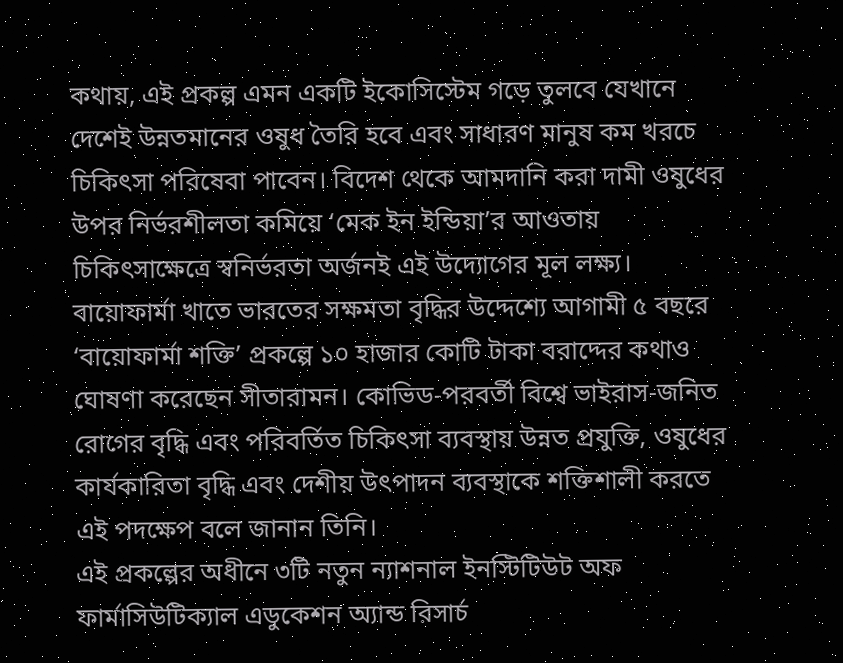কথায়, এই প্রকল্প এমন একটি ইকোসিস্টেম গড়ে তুলবে যেখানে দেশেই উন্নতমানের ওষুধ তৈরি হবে এবং সাধারণ মানুষ কম খরচে চিকিৎসা পরিষেবা পাবেন। বিদেশ থেকে আমদানি করা দামী ওষুধের উপর নির্ভরশীলতা কমিয়ে ‘মেক ইন ইন্ডিয়া’র আওতায় চিকিৎসাক্ষেত্রে স্বনির্ভরতা অর্জনই এই উদ্যোগের মূল লক্ষ্য।
বায়োফার্মা খাতে ভারতের সক্ষমতা বৃদ্ধির উদ্দেশ্যে আগামী ৫ বছরে ‘বায়োফার্মা শক্তি’ প্রকল্পে ১০ হাজার কোটি টাকা বরাদ্দের কথাও ঘোষণা করেছেন সীতারামন। কোভিড-পরবর্তী বিশ্বে ভাইরাস-জনিত রোগের বৃদ্ধি এবং পরিবর্তিত চিকিৎসা ব্যবস্থায় উন্নত প্রযুক্তি, ওষুধের কার্যকারিতা বৃদ্ধি এবং দেশীয় উৎপাদন ব্যবস্থাকে শক্তিশালী করতে এই পদক্ষেপ বলে জানান তিনি।
এই প্রকল্পের অধীনে ৩টি নতুন ন্যাশনাল ইনস্টিটিউট অফ ফার্মাসিউটিক্যাল এডুকেশন অ্যান্ড রিসার্চ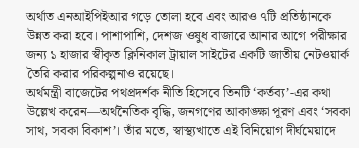অর্থাত এনআইপিইআর গড়ে তোলা হবে এবং আরও ৭টি প্রতিষ্ঠানকে উন্নত করা হবে। পাশাপাশি, দেশজ ওষুধ বাজারে আনার আগে পরীক্ষার জন্য ১ হাজার স্বীকৃত ক্লিনিকাল ট্রায়াল সাইটের একটি জাতীয় নেটওয়ার্ক তৈরি করার পরিকল্পনাও রয়েছে।
অর্থমন্ত্রী বাজেটের পথপ্রদর্শক নীতি হিসেবে তিনটি ‘কর্তব্য’-এর কথা উল্লেখ করেন—অর্থনৈতিক বৃদ্ধি, জনগণের আকাঙ্ক্ষা পূরণ এবং ‘সবকা সাথ, সবকা বিকাশ’। তাঁর মতে, স্বাস্থ্যখাতে এই বিনিয়োগ দীর্ঘমেয়াদে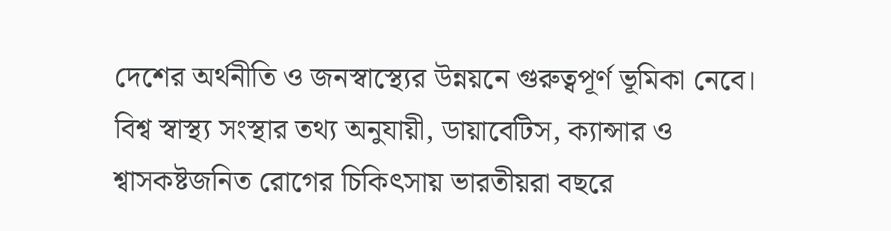দেশের অর্থনীতি ও জনস্বাস্থ্যের উন্নয়নে গুরুত্বপূর্ণ ভূমিকা নেবে।
বিশ্ব স্বাস্থ্য সংস্থার তথ্য অনুযায়ী, ডায়াবেটিস, ক্যান্সার ও শ্বাসকষ্টজনিত রোগের চিকিৎসায় ভারতীয়রা বছরে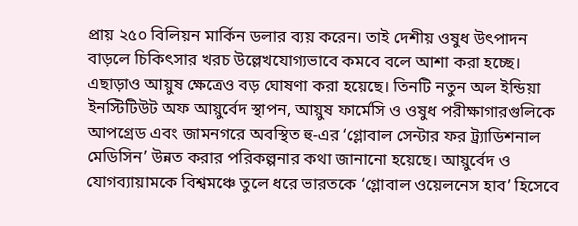প্রায় ২৫০ বিলিয়ন মার্কিন ডলার ব্যয় করেন। তাই দেশীয় ওষুধ উৎপাদন বাড়লে চিকিৎসার খরচ উল্লেখযোগ্যভাবে কমবে বলে আশা করা হচ্ছে।
এছাড়াও আয়ুষ ক্ষেত্রেও বড় ঘোষণা করা হয়েছে। তিনটি নতুন অল ইন্ডিয়া ইনস্টিটিউট অফ আয়ুর্বেদ স্থাপন, আয়ুষ ফার্মেসি ও ওষুধ পরীক্ষাগারগুলিকে আপগ্রেড এবং জামনগরে অবস্থিত হু-এর ‘গ্লোবাল সেন্টার ফর ট্র্যাডিশনাল মেডিসিন’ উন্নত করার পরিকল্পনার কথা জানানো হয়েছে। আয়ুর্বেদ ও যোগব্যায়ামকে বিশ্বমঞ্চে তুলে ধরে ভারতকে ‘গ্লোবাল ওয়েলনেস হাব’ হিসেবে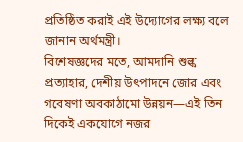প্রতিষ্ঠিত করাই এই উদ্যোগের লক্ষ্য বলে জানান অর্থমন্ত্রী।
বিশেষজ্ঞদের মতে, আমদানি শুল্ক প্রত্যাহার, দেশীয় উৎপাদনে জোর এবং গবেষণা অবকাঠামো উন্নয়ন—এই তিন দিকেই একযোগে নজর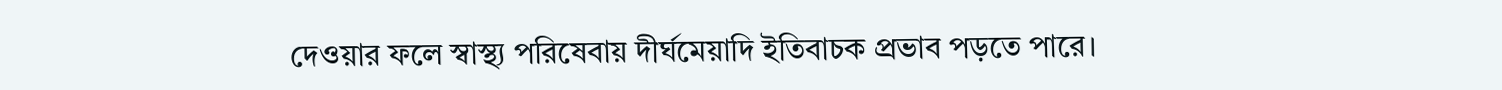দেওয়ার ফলে স্বাস্থ্য পরিষেবায় দীর্ঘমেয়াদি ইতিবাচক প্রভাব পড়তে পারে।